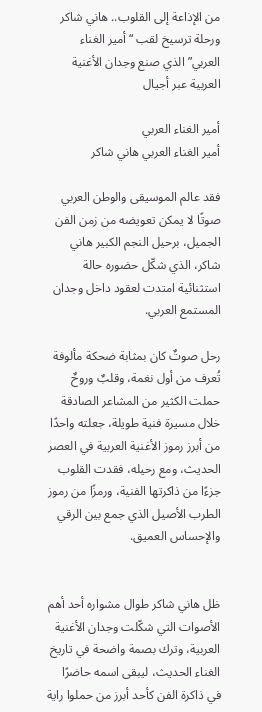من الإذاعة إلى القلوب.. هاني شاكر ورحلة ترسيخ لقب “أمير الغناء العربي” الذي صنع وجدان الأغنية العربية عبر أجيال

أمير الغناء العربي
أمير الغناء العربي هاني شاكر

فقد عالم الموسيقى والوطن العربي صوتًا لا يمكن تعويضه من زمن الفن الجميل، برحيل النجم الكبير هاني شاكر، الذي شكّل حضوره حالة استثنائية امتدت لعقود داخل وجدان المستمع العربي.

رحل صوتٌ كان بمثابة ضحكة مألوفة تُعرف من أول نغمة، وقلبٌ وروحٌ حملت الكثير من المشاعر الصادقة خلال مسيرة فنية طويلة، جعلته واحدًا من أبرز رموز الأغنية العربية في العصر الحديث، ومع رحيله، فقدت القلوب جزءًا من ذاكرتها الفنية، ورمزًا من رموز الطرب الأصيل الذي جمع بين الرقي والإحساس العميق.


ظل هاني شاكر طوال مشواره أحد أهم الأصوات التي شكّلت وجدان الأغنية العربية، وترك بصمة واضحة في تاريخ الغناء الحديث، ليبقى اسمه حاضرًا في ذاكرة الفن كأحد أبرز من حملوا راية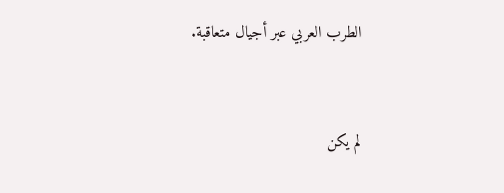الطرب العربي عبر أجيال متعاقبة.


لم يكن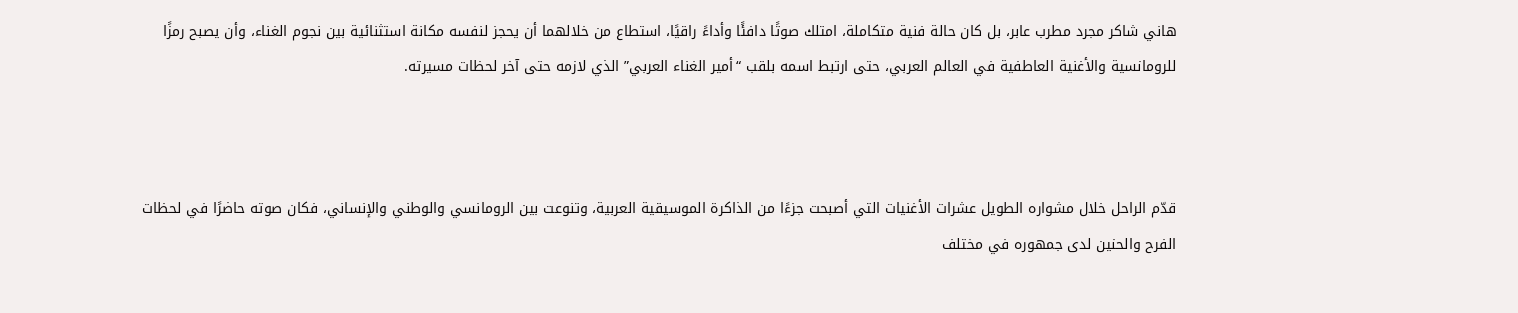هاني شاكر مجرد مطرب عابر، بل كان حالة فنية متكاملة، امتلك صوتًا دافئًا وأداءً راقيًا، استطاع من خلالهما أن يحجز لنفسه مكانة استثنائية بين نجوم الغناء، وأن يصبح رمزًا للرومانسية والأغنية العاطفية في العالم العربي، حتى ارتبط اسمه بلقب “أمير الغناء العربي” الذي لازمه حتى آخر لحظات مسيرته.



قدّم الراحل خلال مشواره الطويل عشرات الأغنيات التي أصبحت جزءًا من الذاكرة الموسيقية العربية، وتنوعت بين الرومانسي والوطني والإنساني، فكان صوته حاضرًا في لحظات الفرح والحنين لدى جمهوره في مختلف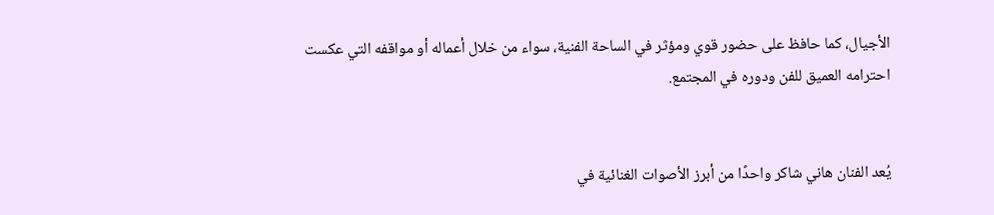الأجيال، كما حافظ على حضور قوي ومؤثر في الساحة الفنية، سواء من خلال أعماله أو مواقفه التي عكست احترامه العميق للفن ودوره في المجتمع.


يُعد الفنان هاني شاكر واحدًا من أبرز الأصوات الغنائية في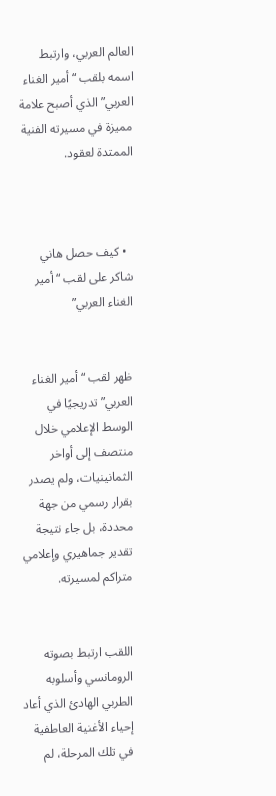العالم العربي، وارتبط اسمه بلقب “أمير الغناء العربي” الذي أصبح علامة مميزة في مسيرته الفنية الممتدة لعقود.



  • كيف حصل هاني شاكر على لقب “أمير الغناء العربي”


ظهر لقب “أمير الغناء العربي” تدريجيًا في الوسط الإعلامي خلال منتصف إلى أواخر الثمانينيات، ولم يصدر بقرار رسمي من جهة محددة، بل جاء نتيجة تقدير جماهيري وإعلامي متراكم لمسيرته.


اللقب ارتبط بصوته الرومانسي وأسلوبه الطربي الهادئ الذي أعاد إحياء الأغنية العاطفية في تلك المرحلة، لم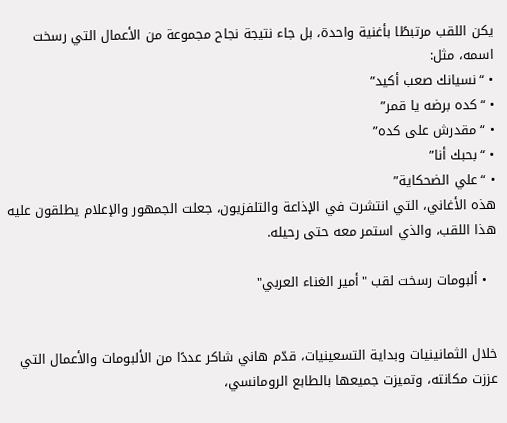يكن اللقب مرتبطًا بأغنية واحدة، بل جاء نتيجة نجاح مجموعة من الأعمال التي رسخت اسمه، مثل:
• “نسيانك صعب أكيد”
• “كده برضه يا قمر”
• “مقدرش على كده”
• “بحبك أنا”
• “علي الضحكاية”
هذه الأغاني، التي انتشرت في الإذاعة والتلفزيون، جعلت الجمهور والإعلام يطلقون عليه هذا اللقب، والذي استمر معه حتى رحيله.

  • ألبومات رسخت لقب "أمير الغناء العربي"


خلال الثمانينيات وبداية التسعينيات، قدّم هاني شاكر عددًا من الألبومات والأعمال التي عززت مكانته، وتميزت جميعها بالطابع الرومانسي،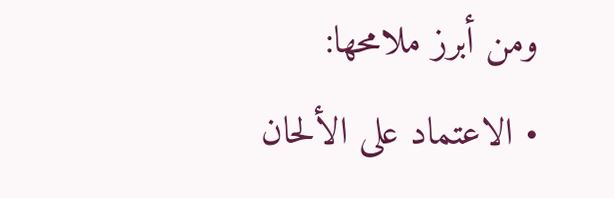ومن أبرز ملامحها:
• الاعتماد على الألحان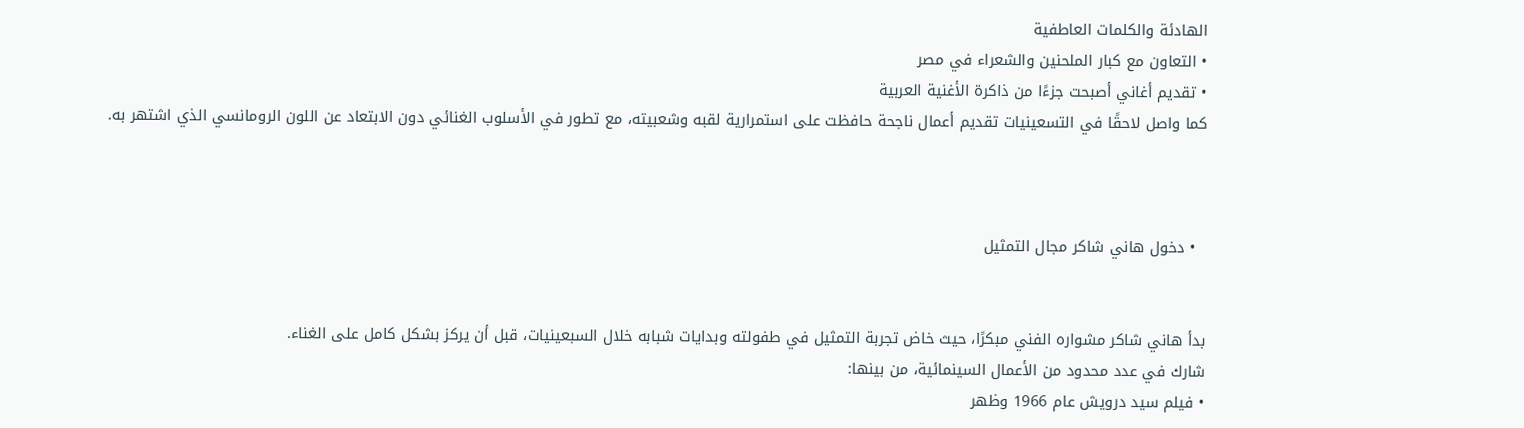الهادئة والكلمات العاطفية
• التعاون مع كبار الملحنين والشعراء في مصر
• تقديم أغاني أصبحت جزءًا من ذاكرة الأغنية العربية
كما واصل لاحقًا في التسعينيات تقديم أعمال ناجحة حافظت على استمرارية لقبه وشعبيته، مع تطور في الأسلوب الغنائي دون الابتعاد عن اللون الرومانسي الذي اشتهر به.



  • دخول هاني شاكر مجال التمثيل


بدأ هاني شاكر مشواره الفني مبكرًا، حيث خاض تجربة التمثيل في طفولته وبدايات شبابه خلال السبعينيات، قبل أن يركز بشكل كامل على الغناء.
شارك في عدد محدود من الأعمال السينمائية، من بينها:
• فيلم سيد درويش عام 1966 وظهر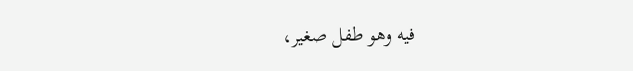فيه وهو طفل صغير،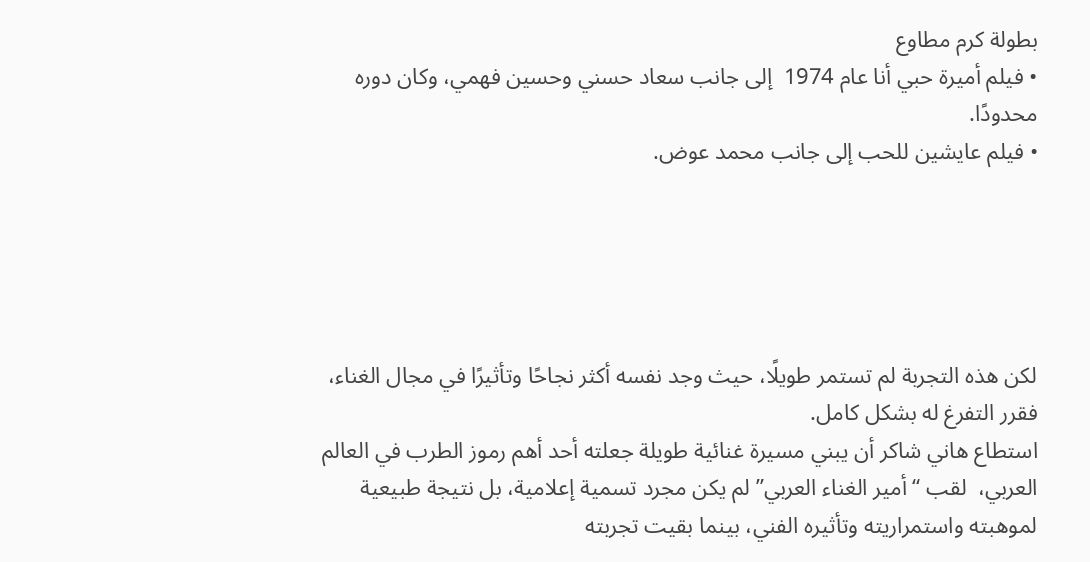بطولة كرم مطاوع
• فيلم أميرة حبي أنا عام 1974  إلى جانب سعاد حسني وحسين فهمي، وكان دوره محدودًا.
• فيلم عايشين للحب إلى جانب محمد عوض.





لكن هذه التجربة لم تستمر طويلًا، حيث وجد نفسه أكثر نجاحًا وتأثيرًا في مجال الغناء، فقرر التفرغ له بشكل كامل.
استطاع هاني شاكر أن يبني مسيرة غنائية طويلة جعلته أحد أهم رموز الطرب في العالم العربي،  لقب “أمير الغناء العربي” لم يكن مجرد تسمية إعلامية، بل نتيجة طبيعية لموهبته واستمراريته وتأثيره الفني، بينما بقيت تجربته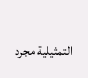التمثيلية مجرد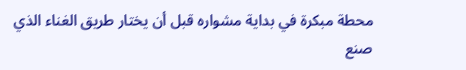محطة مبكرة في بداية مشواره قبل أن يختار طريق الغناء الذي صنع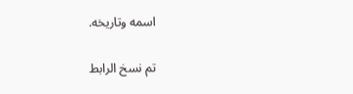اسمه وتاريخه.

تم نسخ الرابط